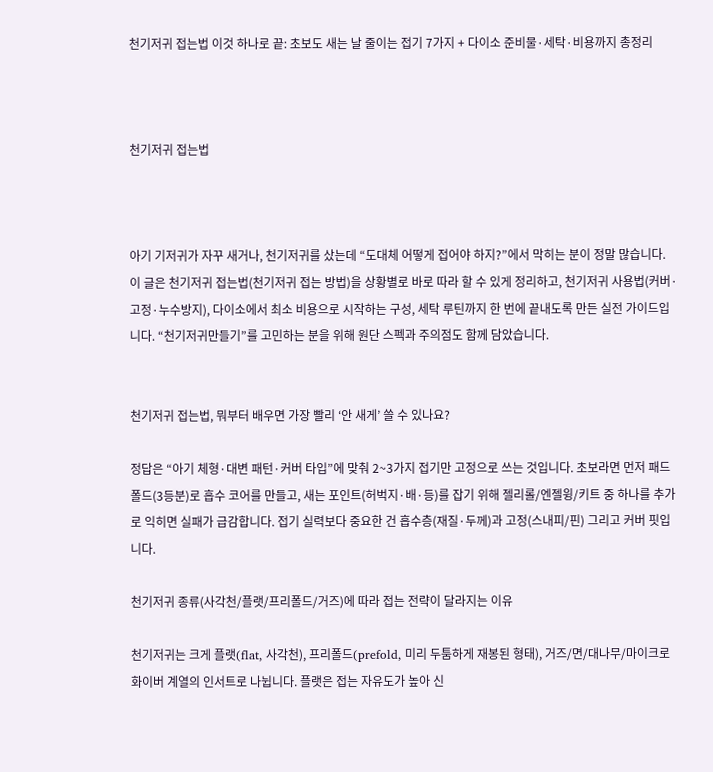천기저귀 접는법 이것 하나로 끝: 초보도 새는 날 줄이는 접기 7가지 + 다이소 준비물·세탁·비용까지 총정리



천기저귀 접는법



아기 기저귀가 자꾸 새거나, 천기저귀를 샀는데 “도대체 어떻게 접어야 하지?”에서 막히는 분이 정말 많습니다. 이 글은 천기저귀 접는법(천기저귀 접는 방법)을 상황별로 바로 따라 할 수 있게 정리하고, 천기저귀 사용법(커버·고정·누수방지), 다이소에서 최소 비용으로 시작하는 구성, 세탁 루틴까지 한 번에 끝내도록 만든 실전 가이드입니다. “천기저귀만들기”를 고민하는 분을 위해 원단 스펙과 주의점도 함께 담았습니다.


천기저귀 접는법, 뭐부터 배우면 가장 빨리 ‘안 새게’ 쓸 수 있나요?

정답은 “아기 체형·대변 패턴·커버 타입”에 맞춰 2~3가지 접기만 고정으로 쓰는 것입니다. 초보라면 먼저 패드폴드(3등분)로 흡수 코어를 만들고, 새는 포인트(허벅지·배·등)를 잡기 위해 젤리롤/엔젤윙/키트 중 하나를 추가로 익히면 실패가 급감합니다. 접기 실력보다 중요한 건 흡수층(재질·두께)과 고정(스내피/핀) 그리고 커버 핏입니다.

천기저귀 종류(사각천/플랫/프리폴드/거즈)에 따라 접는 전략이 달라지는 이유

천기저귀는 크게 플랫(flat, 사각천), 프리폴드(prefold, 미리 두툼하게 재봉된 형태), 거즈/면/대나무/마이크로화이버 계열의 인서트로 나뉩니다. 플랫은 접는 자유도가 높아 신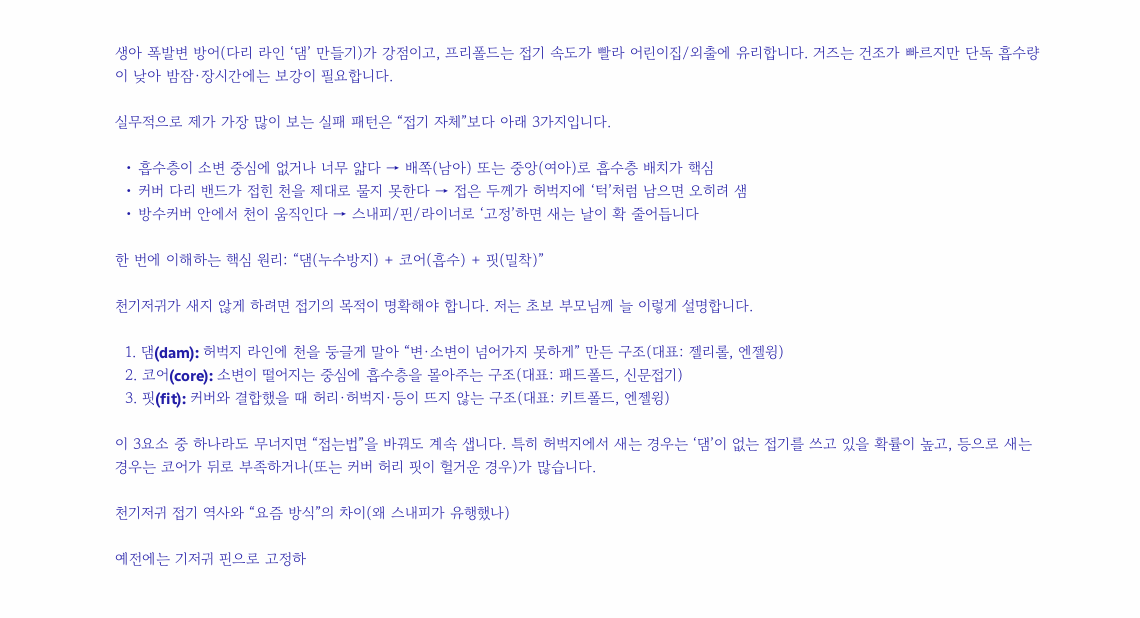생아 폭발변 방어(다리 라인 ‘댐’ 만들기)가 강점이고, 프리폴드는 접기 속도가 빨라 어린이집/외출에 유리합니다. 거즈는 건조가 빠르지만 단독 흡수량이 낮아 밤잠·장시간에는 보강이 필요합니다.

실무적으로 제가 가장 많이 보는 실패 패턴은 “접기 자체”보다 아래 3가지입니다.

  • 흡수층이 소변 중심에 없거나 너무 얇다 → 배쪽(남아) 또는 중앙(여아)로 흡수층 배치가 핵심
  • 커버 다리 밴드가 접힌 천을 제대로 물지 못한다 → 접은 두께가 허벅지에 ‘턱’처럼 남으면 오히려 샘
  • 방수커버 안에서 천이 움직인다 → 스내피/핀/라이너로 ‘고정’하면 새는 날이 확 줄어듭니다

한 번에 이해하는 핵심 원리: “댐(누수방지) + 코어(흡수) + 핏(밀착)”

천기저귀가 새지 않게 하려면 접기의 목적이 명확해야 합니다. 저는 초보 부모님께 늘 이렇게 설명합니다.

  1. 댐(dam): 허벅지 라인에 천을 둥글게 말아 “변·소변이 넘어가지 못하게” 만든 구조(대표: 젤리롤, 엔젤윙)
  2. 코어(core): 소변이 떨어지는 중심에 흡수층을 몰아주는 구조(대표: 패드폴드, 신문접기)
  3. 핏(fit): 커버와 결합했을 때 허리·허벅지·등이 뜨지 않는 구조(대표: 키트폴드, 엔젤윙)

이 3요소 중 하나라도 무너지면 “접는법”을 바꿔도 계속 샙니다. 특히 허벅지에서 새는 경우는 ‘댐’이 없는 접기를 쓰고 있을 확률이 높고, 등으로 새는 경우는 코어가 뒤로 부족하거나(또는 커버 허리 핏이 헐거운 경우)가 많습니다.

천기저귀 접기 역사와 “요즘 방식”의 차이(왜 스내피가 유행했나)

예전에는 기저귀 핀으로 고정하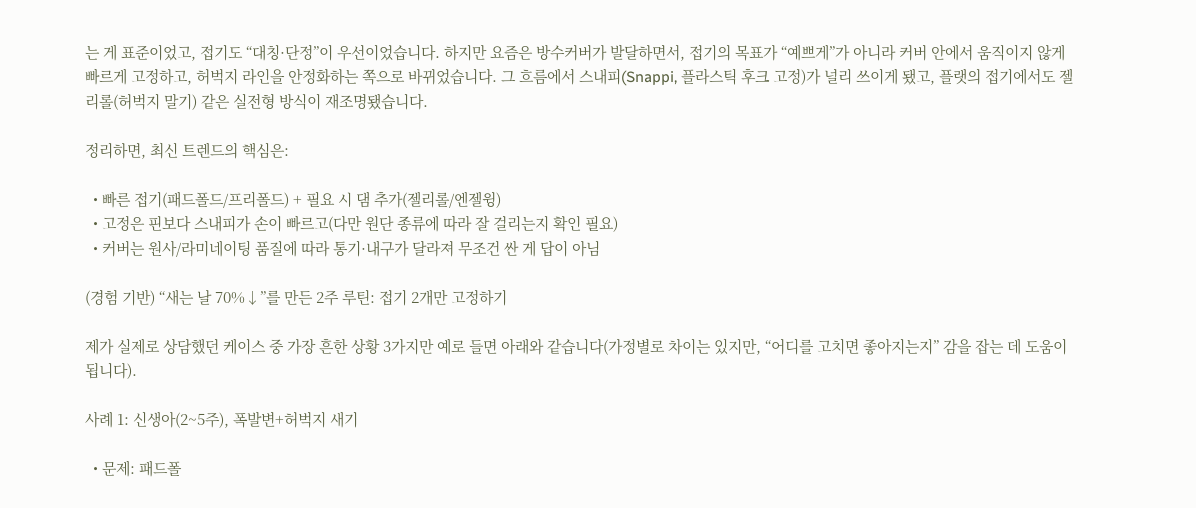는 게 표준이었고, 접기도 “대칭·단정”이 우선이었습니다. 하지만 요즘은 방수커버가 발달하면서, 접기의 목표가 “예쁘게”가 아니라 커버 안에서 움직이지 않게 빠르게 고정하고, 허벅지 라인을 안정화하는 쪽으로 바뀌었습니다. 그 흐름에서 스내피(Snappi, 플라스틱 후크 고정)가 널리 쓰이게 됐고, 플랫의 접기에서도 젤리롤(허벅지 말기) 같은 실전형 방식이 재조명됐습니다.

정리하면, 최신 트렌드의 핵심은:

  • 빠른 접기(패드폴드/프리폴드) + 필요 시 댐 추가(젤리롤/엔젤윙)
  • 고정은 핀보다 스내피가 손이 빠르고(다만 원단 종류에 따라 잘 걸리는지 확인 필요)
  • 커버는 원사/라미네이팅 품질에 따라 통기·내구가 달라져 무조건 싼 게 답이 아님

(경험 기반) “새는 날 70%↓”를 만든 2주 루틴: 접기 2개만 고정하기

제가 실제로 상담했던 케이스 중 가장 흔한 상황 3가지만 예로 들면 아래와 같습니다(가정별로 차이는 있지만, “어디를 고치면 좋아지는지” 감을 잡는 데 도움이 됩니다).

사례 1: 신생아(2~5주), 폭발변+허벅지 새기

  • 문제: 패드폴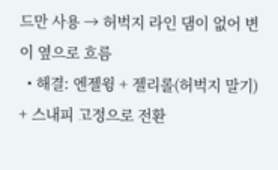드만 사용 → 허벅지 라인 댐이 없어 변이 옆으로 흐름
  • 해결: 엔젤윙 + 젤리롤(허벅지 말기) + 스내피 고정으로 전환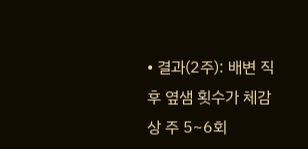• 결과(2주): 배변 직후 옆샘 횟수가 체감상 주 5~6회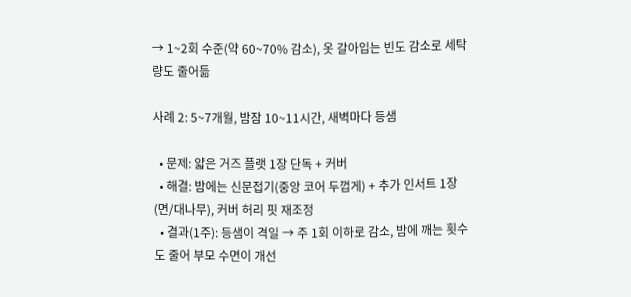→ 1~2회 수준(약 60~70% 감소), 옷 갈아입는 빈도 감소로 세탁량도 줄어듦

사례 2: 5~7개월, 밤잠 10~11시간, 새벽마다 등샘

  • 문제: 얇은 거즈 플랫 1장 단독 + 커버
  • 해결: 밤에는 신문접기(중앙 코어 두껍게) + 추가 인서트 1장(면/대나무), 커버 허리 핏 재조정
  • 결과(1주): 등샘이 격일 → 주 1회 이하로 감소, 밤에 깨는 횟수도 줄어 부모 수면이 개선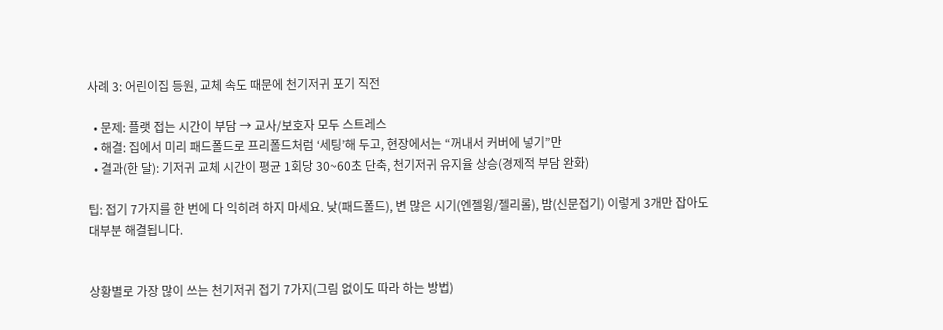사례 3: 어린이집 등원, 교체 속도 때문에 천기저귀 포기 직전

  • 문제: 플랫 접는 시간이 부담 → 교사/보호자 모두 스트레스
  • 해결: 집에서 미리 패드폴드로 프리폴드처럼 ‘세팅’해 두고, 현장에서는 “꺼내서 커버에 넣기”만
  • 결과(한 달): 기저귀 교체 시간이 평균 1회당 30~60초 단축, 천기저귀 유지율 상승(경제적 부담 완화)

팁: 접기 7가지를 한 번에 다 익히려 하지 마세요. 낮(패드폴드), 변 많은 시기(엔젤윙/젤리롤), 밤(신문접기) 이렇게 3개만 잡아도 대부분 해결됩니다.


상황별로 가장 많이 쓰는 천기저귀 접기 7가지(그림 없이도 따라 하는 방법)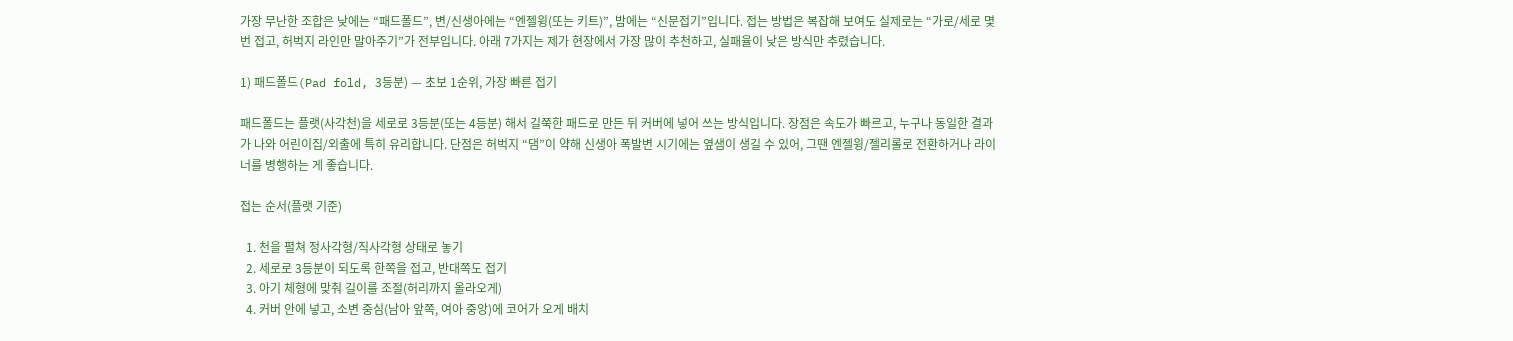가장 무난한 조합은 낮에는 “패드폴드”, 변/신생아에는 “엔젤윙(또는 키트)”, 밤에는 “신문접기”입니다. 접는 방법은 복잡해 보여도 실제로는 “가로/세로 몇 번 접고, 허벅지 라인만 말아주기”가 전부입니다. 아래 7가지는 제가 현장에서 가장 많이 추천하고, 실패율이 낮은 방식만 추렸습니다.

1) 패드폴드(Pad fold, 3등분) — 초보 1순위, 가장 빠른 접기

패드폴드는 플랫(사각천)을 세로로 3등분(또는 4등분) 해서 길쭉한 패드로 만든 뒤 커버에 넣어 쓰는 방식입니다. 장점은 속도가 빠르고, 누구나 동일한 결과가 나와 어린이집/외출에 특히 유리합니다. 단점은 허벅지 “댐”이 약해 신생아 폭발변 시기에는 옆샘이 생길 수 있어, 그땐 엔젤윙/젤리롤로 전환하거나 라이너를 병행하는 게 좋습니다.

접는 순서(플랫 기준)

  1. 천을 펼쳐 정사각형/직사각형 상태로 놓기
  2. 세로로 3등분이 되도록 한쪽을 접고, 반대쪽도 접기
  3. 아기 체형에 맞춰 길이를 조절(허리까지 올라오게)
  4. 커버 안에 넣고, 소변 중심(남아 앞쪽, 여아 중앙)에 코어가 오게 배치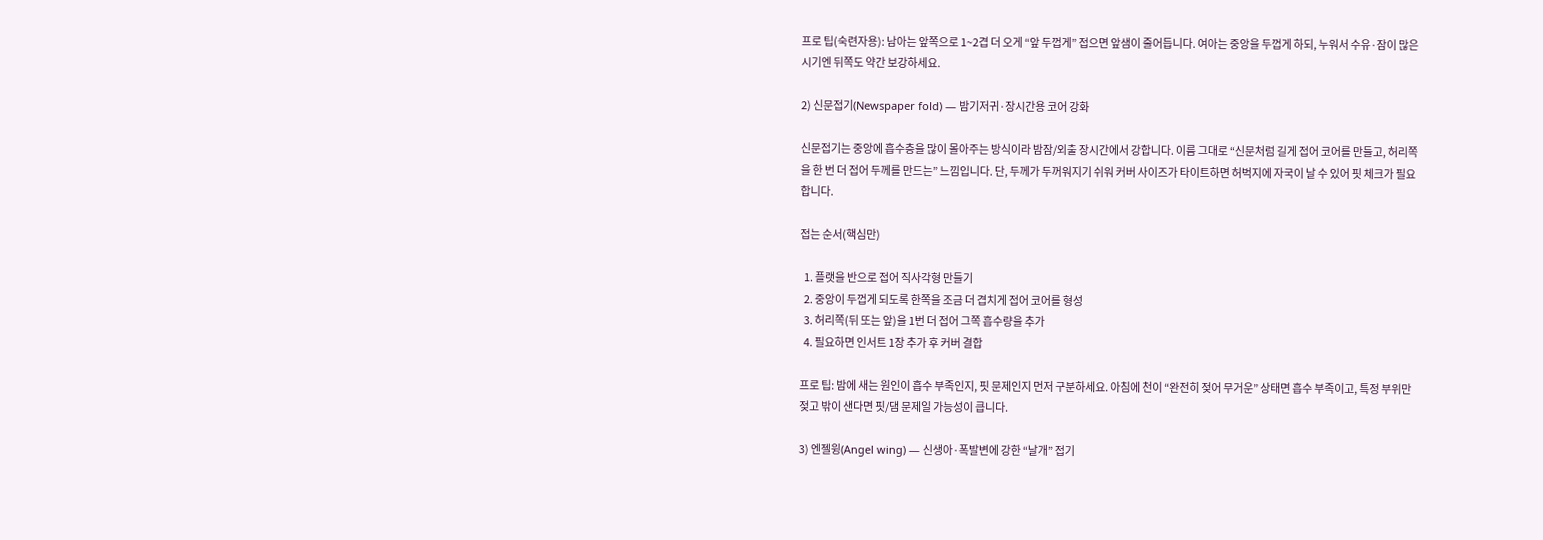프로 팁(숙련자용): 남아는 앞쪽으로 1~2겹 더 오게 “앞 두껍게” 접으면 앞샘이 줄어듭니다. 여아는 중앙을 두껍게 하되, 누워서 수유·잠이 많은 시기엔 뒤쪽도 약간 보강하세요.

2) 신문접기(Newspaper fold) — 밤기저귀·장시간용 코어 강화

신문접기는 중앙에 흡수층을 많이 몰아주는 방식이라 밤잠/외출 장시간에서 강합니다. 이름 그대로 “신문처럼 길게 접어 코어를 만들고, 허리쪽을 한 번 더 접어 두께를 만드는” 느낌입니다. 단, 두께가 두꺼워지기 쉬워 커버 사이즈가 타이트하면 허벅지에 자국이 날 수 있어 핏 체크가 필요합니다.

접는 순서(핵심만)

  1. 플랫을 반으로 접어 직사각형 만들기
  2. 중앙이 두껍게 되도록 한쪽을 조금 더 겹치게 접어 코어를 형성
  3. 허리쪽(뒤 또는 앞)을 1번 더 접어 그쪽 흡수량을 추가
  4. 필요하면 인서트 1장 추가 후 커버 결합

프로 팁: 밤에 새는 원인이 흡수 부족인지, 핏 문제인지 먼저 구분하세요. 아침에 천이 “완전히 젖어 무거운” 상태면 흡수 부족이고, 특정 부위만 젖고 밖이 샌다면 핏/댐 문제일 가능성이 큽니다.

3) 엔젤윙(Angel wing) — 신생아·폭발변에 강한 “날개” 접기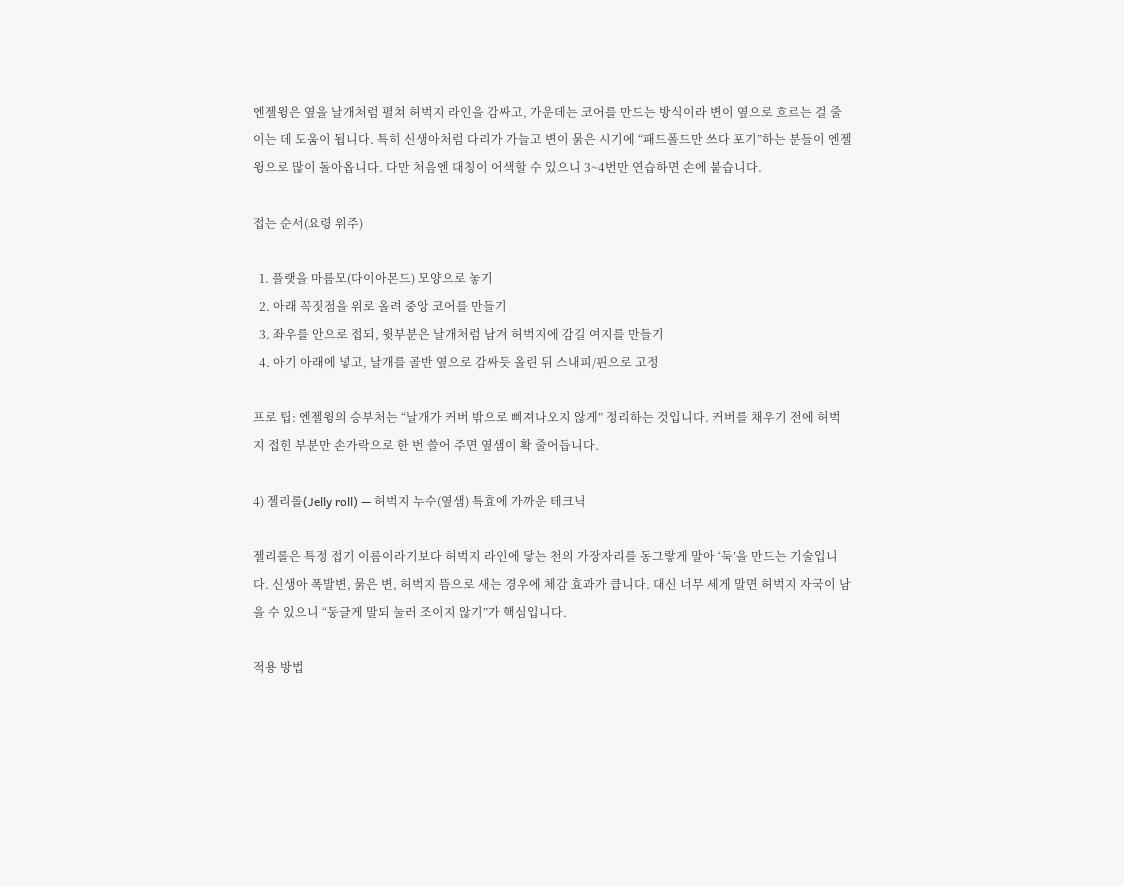엔젤윙은 옆을 날개처럼 펼쳐 허벅지 라인을 감싸고, 가운데는 코어를 만드는 방식이라 변이 옆으로 흐르는 걸 줄이는 데 도움이 됩니다. 특히 신생아처럼 다리가 가늘고 변이 묽은 시기에 “패드폴드만 쓰다 포기”하는 분들이 엔젤윙으로 많이 돌아옵니다. 다만 처음엔 대칭이 어색할 수 있으니 3~4번만 연습하면 손에 붙습니다.

접는 순서(요령 위주)

  1. 플랫을 마름모(다이아몬드) 모양으로 놓기
  2. 아래 꼭짓점을 위로 올려 중앙 코어를 만들기
  3. 좌우를 안으로 접되, 윗부분은 날개처럼 남겨 허벅지에 감길 여지를 만들기
  4. 아기 아래에 넣고, 날개를 골반 옆으로 감싸듯 올린 뒤 스내피/핀으로 고정

프로 팁: 엔젤윙의 승부처는 “날개가 커버 밖으로 삐져나오지 않게” 정리하는 것입니다. 커버를 채우기 전에 허벅지 접힌 부분만 손가락으로 한 번 쓸어 주면 옆샘이 확 줄어듭니다.

4) 젤리롤(Jelly roll) — 허벅지 누수(옆샘) 특효에 가까운 테크닉

젤리롤은 특정 접기 이름이라기보다 허벅지 라인에 닿는 천의 가장자리를 동그랗게 말아 ‘둑’을 만드는 기술입니다. 신생아 폭발변, 묽은 변, 허벅지 뜸으로 새는 경우에 체감 효과가 큽니다. 대신 너무 세게 말면 허벅지 자국이 남을 수 있으니 “둥글게 말되 눌러 조이지 않기”가 핵심입니다.

적용 방법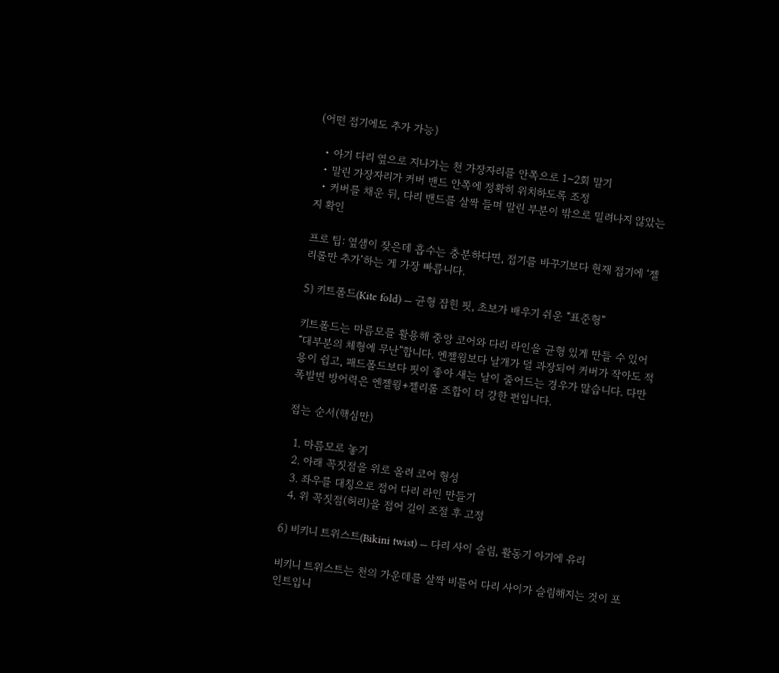(어떤 접기에도 추가 가능)

  • 아기 다리 옆으로 지나가는 천 가장자리를 안쪽으로 1~2회 말기
  • 말린 가장자리가 커버 밴드 안쪽에 정확히 위치하도록 조정
  • 커버를 채운 뒤, 다리 밴드를 살짝 들며 말린 부분이 밖으로 밀려나지 않았는지 확인

프로 팁: 옆샘이 잦은데 흡수는 충분하다면, 접기를 바꾸기보다 현재 접기에 ‘젤리롤만 추가’하는 게 가장 빠릅니다.

5) 키트폴드(Kite fold) — 균형 잡힌 핏, 초보가 배우기 쉬운 “표준형”

키트폴드는 마름모를 활용해 중앙 코어와 다리 라인을 균형 있게 만들 수 있어 “대부분의 체형에 무난”합니다. 엔젤윙보다 날개가 덜 과장되어 커버가 작아도 적용이 쉽고, 패드폴드보다 핏이 좋아 새는 날이 줄어드는 경우가 많습니다. 다만 폭발변 방어력은 엔젤윙+젤리롤 조합이 더 강한 편입니다.

접는 순서(핵심만)

  1. 마름모로 놓기
  2. 아래 꼭짓점을 위로 올려 코어 형성
  3. 좌우를 대칭으로 접어 다리 라인 만들기
  4. 위 꼭짓점(허리)을 접어 길이 조절 후 고정

6) 비키니 트위스트(Bikini twist) — 다리 사이 슬림, 활동기 아기에 유리

비키니 트위스트는 천의 가운데를 살짝 비틀어 다리 사이가 슬림해지는 것이 포인트입니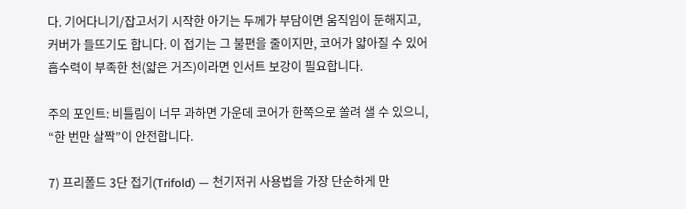다. 기어다니기/잡고서기 시작한 아기는 두께가 부담이면 움직임이 둔해지고, 커버가 들뜨기도 합니다. 이 접기는 그 불편을 줄이지만, 코어가 얇아질 수 있어 흡수력이 부족한 천(얇은 거즈)이라면 인서트 보강이 필요합니다.

주의 포인트: 비틀림이 너무 과하면 가운데 코어가 한쪽으로 쏠려 샐 수 있으니, “한 번만 살짝”이 안전합니다.

7) 프리폴드 3단 접기(Trifold) — 천기저귀 사용법을 가장 단순하게 만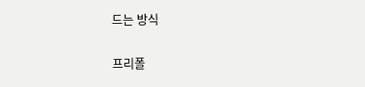드는 방식

프리폴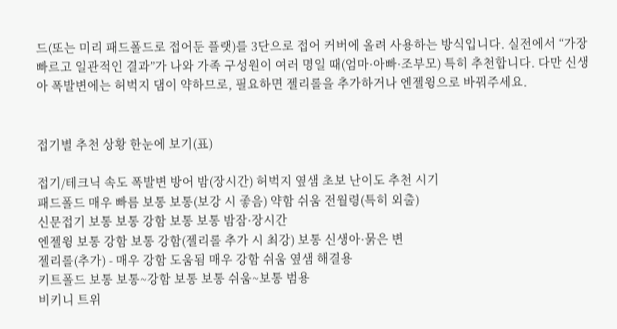드(또는 미리 패드폴드로 접어둔 플랫)를 3단으로 접어 커버에 올려 사용하는 방식입니다. 실전에서 “가장 빠르고 일관적인 결과”가 나와 가족 구성원이 여러 명일 때(엄마·아빠·조부모) 특히 추천합니다. 다만 신생아 폭발변에는 허벅지 댐이 약하므로, 필요하면 젤리롤을 추가하거나 엔젤윙으로 바꿔주세요.


접기별 추천 상황 한눈에 보기(표)

접기/테크닉 속도 폭발변 방어 밤(장시간) 허벅지 옆샘 초보 난이도 추천 시기
패드폴드 매우 빠름 보통 보통(보강 시 좋음) 약함 쉬움 전월령(특히 외출)
신문접기 보통 보통 강함 보통 보통 밤잠·장시간
엔젤윙 보통 강함 보통 강함(젤리롤 추가 시 최강) 보통 신생아·묽은 변
젤리롤(추가) - 매우 강함 도움됨 매우 강함 쉬움 옆샘 해결용
키트폴드 보통 보통~강함 보통 보통 쉬움~보통 범용
비키니 트위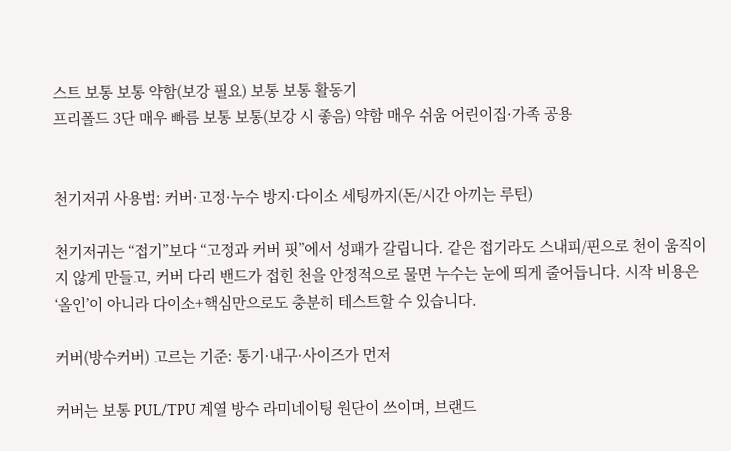스트 보통 보통 약함(보강 필요) 보통 보통 활동기
프리폴드 3단 매우 빠름 보통 보통(보강 시 좋음) 약함 매우 쉬움 어린이집·가족 공용


천기저귀 사용법: 커버·고정·누수 방지·다이소 세팅까지(돈/시간 아끼는 루틴)

천기저귀는 “접기”보다 “고정과 커버 핏”에서 성패가 갈립니다. 같은 접기라도 스내피/핀으로 천이 움직이지 않게 만들고, 커버 다리 밴드가 접힌 천을 안정적으로 물면 누수는 눈에 띄게 줄어듭니다. 시작 비용은 ‘올인’이 아니라 다이소+핵심만으로도 충분히 테스트할 수 있습니다.

커버(방수커버) 고르는 기준: 통기·내구·사이즈가 먼저

커버는 보통 PUL/TPU 계열 방수 라미네이팅 원단이 쓰이며, 브랜드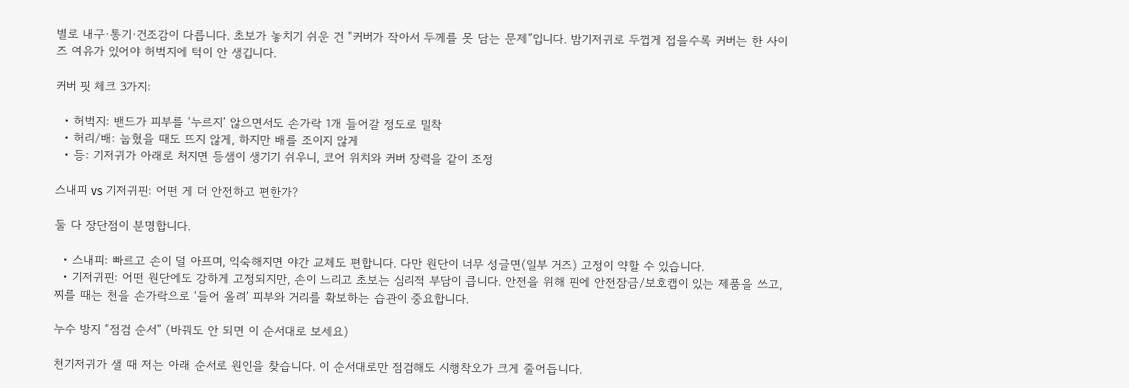별로 내구·통기·건조감이 다릅니다. 초보가 놓치기 쉬운 건 “커버가 작아서 두께를 못 담는 문제”입니다. 밤기저귀로 두껍게 접을수록 커버는 한 사이즈 여유가 있어야 허벅지에 턱이 안 생깁니다.

커버 핏 체크 3가지:

  • 허벅지: 밴드가 피부를 ‘누르지’ 않으면서도 손가락 1개 들어갈 정도로 밀착
  • 허리/배: 눕혔을 때도 뜨지 않게, 하지만 배를 조이지 않게
  • 등: 기저귀가 아래로 처지면 등샘이 생기기 쉬우니, 코어 위치와 커버 장력을 같이 조정

스내피 vs 기저귀핀: 어떤 게 더 안전하고 편한가?

둘 다 장단점이 분명합니다.

  • 스내피: 빠르고 손이 덜 아프며, 익숙해지면 야간 교체도 편합니다. 다만 원단이 너무 성글면(일부 거즈) 고정이 약할 수 있습니다.
  • 기저귀핀: 어떤 원단에도 강하게 고정되지만, 손이 느리고 초보는 심리적 부담이 큽니다. 안전을 위해 핀에 안전잠금/보호캡이 있는 제품을 쓰고, 찌를 때는 천을 손가락으로 ‘들어 올려’ 피부와 거리를 확보하는 습관이 중요합니다.

누수 방지 “점검 순서” (바꿔도 안 되면 이 순서대로 보세요)

천기저귀가 샐 때 저는 아래 순서로 원인을 찾습니다. 이 순서대로만 점검해도 시행착오가 크게 줄어듭니다.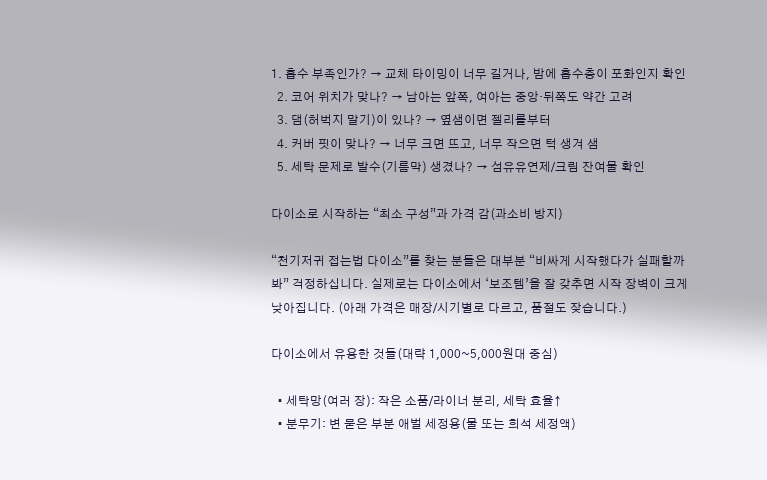1. 흡수 부족인가? → 교체 타이밍이 너무 길거나, 밤에 흡수층이 포화인지 확인
  2. 코어 위치가 맞나? → 남아는 앞쪽, 여아는 중앙·뒤쪽도 약간 고려
  3. 댐(허벅지 말기)이 있나? → 옆샘이면 젤리롤부터
  4. 커버 핏이 맞나? → 너무 크면 뜨고, 너무 작으면 턱 생겨 샘
  5. 세탁 문제로 발수(기름막) 생겼나? → 섬유유연제/크림 잔여물 확인

다이소로 시작하는 “최소 구성”과 가격 감(과소비 방지)

“천기저귀 접는법 다이소”를 찾는 분들은 대부분 “비싸게 시작했다가 실패할까 봐” 걱정하십니다. 실제로는 다이소에서 ‘보조템’을 잘 갖추면 시작 장벽이 크게 낮아집니다. (아래 가격은 매장/시기별로 다르고, 품절도 잦습니다.)

다이소에서 유용한 것들(대략 1,000~5,000원대 중심)

  • 세탁망(여러 장): 작은 소품/라이너 분리, 세탁 효율↑
  • 분무기: 변 묻은 부분 애벌 세정용(물 또는 희석 세정액)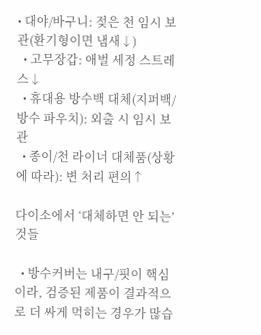• 대야/바구니: 젖은 천 임시 보관(환기형이면 냄새↓)
  • 고무장갑: 애벌 세정 스트레스↓
  • 휴대용 방수백 대체(지퍼백/방수 파우치): 외출 시 임시 보관
  • 종이/천 라이너 대체품(상황에 따라): 변 처리 편의↑

다이소에서 ‘대체하면 안 되는’ 것들

  • 방수커버는 내구/핏이 핵심이라, 검증된 제품이 결과적으로 더 싸게 먹히는 경우가 많습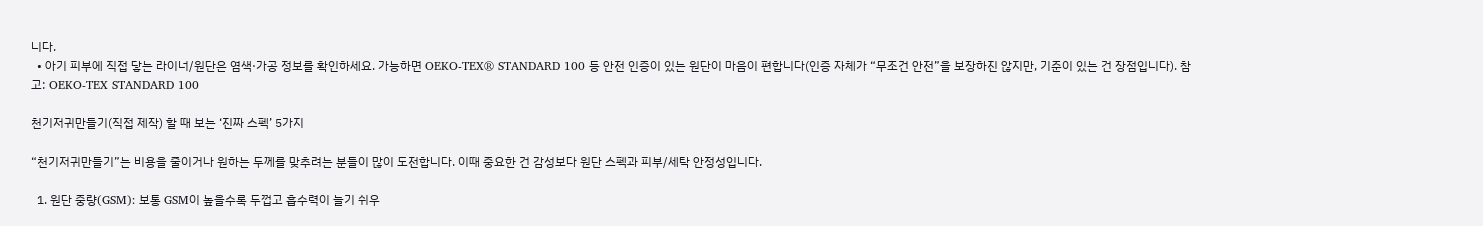니다.
  • 아기 피부에 직접 닿는 라이너/원단은 염색·가공 정보를 확인하세요. 가능하면 OEKO‑TEX® STANDARD 100 등 안전 인증이 있는 원단이 마음이 편합니다(인증 자체가 “무조건 안전”을 보장하진 않지만, 기준이 있는 건 장점입니다). 참고: OEKO‑TEX STANDARD 100

천기저귀만들기(직접 제작) 할 때 보는 ‘진짜 스펙’ 5가지

“천기저귀만들기”는 비용을 줄이거나 원하는 두께를 맞추려는 분들이 많이 도전합니다. 이때 중요한 건 감성보다 원단 스펙과 피부/세탁 안정성입니다.

  1. 원단 중량(GSM): 보통 GSM이 높을수록 두껍고 흡수력이 늘기 쉬우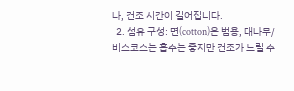나, 건조 시간이 길어집니다.
  2. 섬유 구성: 면(cotton)은 범용, 대나무/비스코스는 흡수는 좋지만 건조가 느릴 수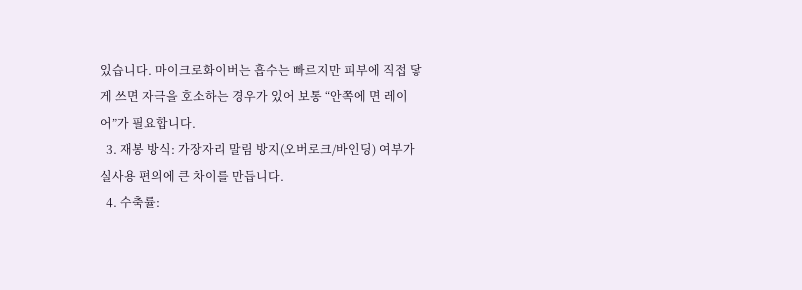있습니다. 마이크로화이버는 흡수는 빠르지만 피부에 직접 닿게 쓰면 자극을 호소하는 경우가 있어 보통 “안쪽에 면 레이어”가 필요합니다.
  3. 재봉 방식: 가장자리 말림 방지(오버로크/바인딩) 여부가 실사용 편의에 큰 차이를 만듭니다.
  4. 수축률: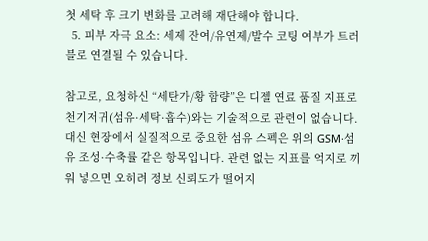첫 세탁 후 크기 변화를 고려해 재단해야 합니다.
  5. 피부 자극 요소: 세제 잔여/유연제/발수 코팅 여부가 트러블로 연결될 수 있습니다.

참고로, 요청하신 “세탄가/황 함량”은 디젤 연료 품질 지표로 천기저귀(섬유·세탁·흡수)와는 기술적으로 관련이 없습니다. 대신 현장에서 실질적으로 중요한 섬유 스펙은 위의 GSM·섬유 조성·수축률 같은 항목입니다. 관련 없는 지표를 억지로 끼워 넣으면 오히려 정보 신뢰도가 떨어지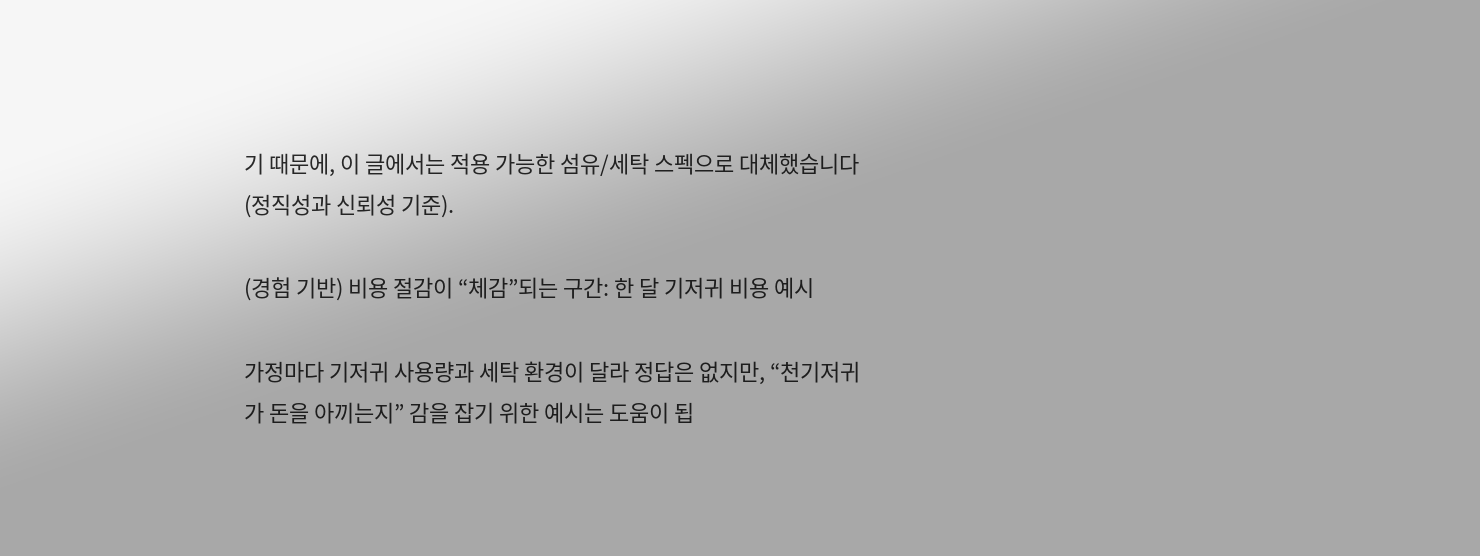기 때문에, 이 글에서는 적용 가능한 섬유/세탁 스펙으로 대체했습니다(정직성과 신뢰성 기준).

(경험 기반) 비용 절감이 “체감”되는 구간: 한 달 기저귀 비용 예시

가정마다 기저귀 사용량과 세탁 환경이 달라 정답은 없지만, “천기저귀가 돈을 아끼는지” 감을 잡기 위한 예시는 도움이 됩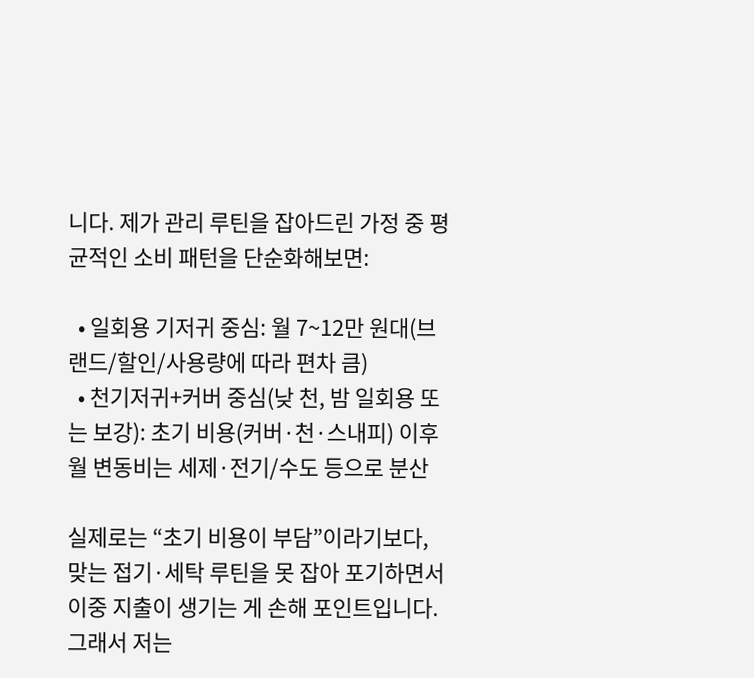니다. 제가 관리 루틴을 잡아드린 가정 중 평균적인 소비 패턴을 단순화해보면:

  • 일회용 기저귀 중심: 월 7~12만 원대(브랜드/할인/사용량에 따라 편차 큼)
  • 천기저귀+커버 중심(낮 천, 밤 일회용 또는 보강): 초기 비용(커버·천·스내피) 이후 월 변동비는 세제·전기/수도 등으로 분산

실제로는 “초기 비용이 부담”이라기보다, 맞는 접기·세탁 루틴을 못 잡아 포기하면서 이중 지출이 생기는 게 손해 포인트입니다. 그래서 저는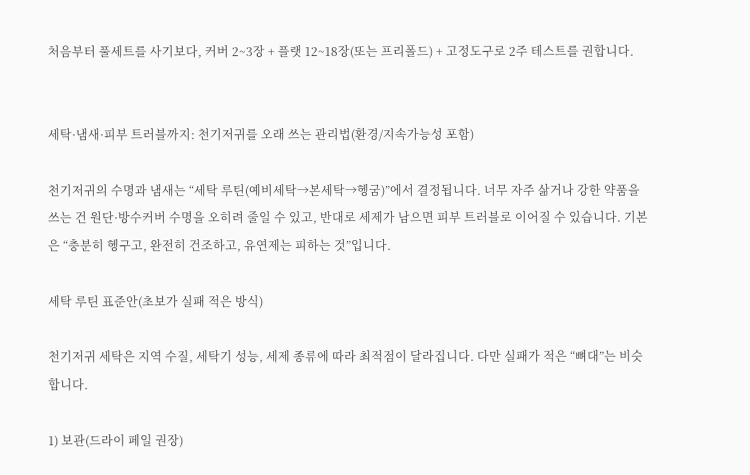처음부터 풀세트를 사기보다, 커버 2~3장 + 플랫 12~18장(또는 프리폴드) + 고정도구로 2주 테스트를 권합니다.


세탁·냄새·피부 트러블까지: 천기저귀를 오래 쓰는 관리법(환경/지속가능성 포함)

천기저귀의 수명과 냄새는 “세탁 루틴(예비세탁→본세탁→헹굼)”에서 결정됩니다. 너무 자주 삶거나 강한 약품을 쓰는 건 원단·방수커버 수명을 오히려 줄일 수 있고, 반대로 세제가 남으면 피부 트러블로 이어질 수 있습니다. 기본은 “충분히 헹구고, 완전히 건조하고, 유연제는 피하는 것”입니다.

세탁 루틴 표준안(초보가 실패 적은 방식)

천기저귀 세탁은 지역 수질, 세탁기 성능, 세제 종류에 따라 최적점이 달라집니다. 다만 실패가 적은 “뼈대”는 비슷합니다.

1) 보관(드라이 페일 권장)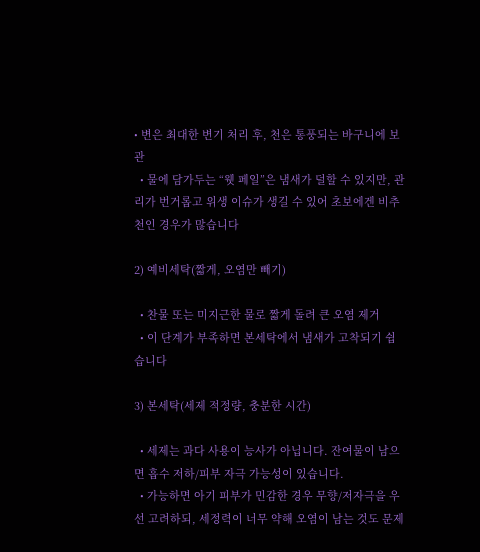• 변은 최대한 변기 처리 후, 천은 통풍되는 바구니에 보관
  • 물에 담가두는 “웻 페일”은 냄새가 덜할 수 있지만, 관리가 번거롭고 위생 이슈가 생길 수 있어 초보에겐 비추천인 경우가 많습니다

2) 예비세탁(짧게, 오염만 빼기)

  • 찬물 또는 미지근한 물로 짧게 돌려 큰 오염 제거
  • 이 단계가 부족하면 본세탁에서 냄새가 고착되기 쉽습니다

3) 본세탁(세제 적정량, 충분한 시간)

  • 세제는 과다 사용이 능사가 아닙니다. 잔여물이 남으면 흡수 저하/피부 자극 가능성이 있습니다.
  • 가능하면 아기 피부가 민감한 경우 무향/저자극을 우선 고려하되, 세정력이 너무 약해 오염이 남는 것도 문제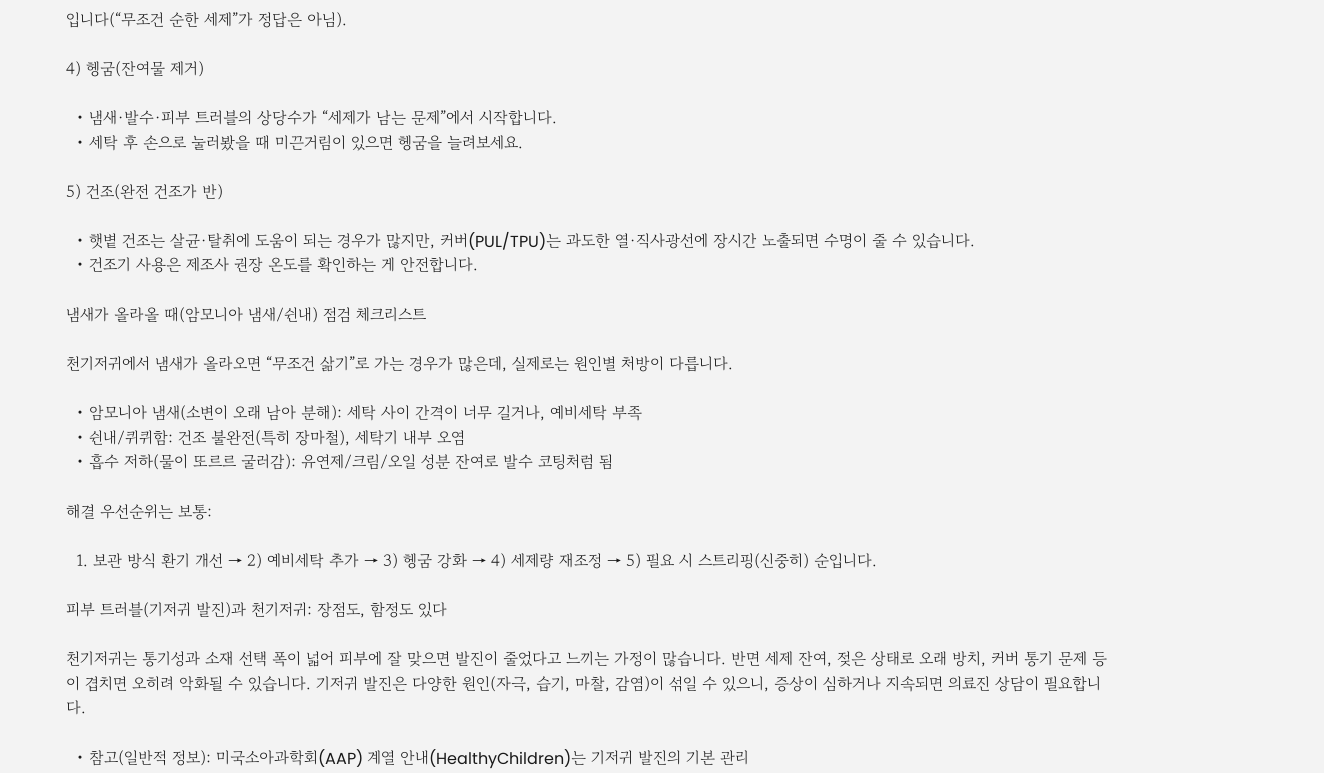입니다(“무조건 순한 세제”가 정답은 아님).

4) 헹굼(잔여물 제거)

  • 냄새·발수·피부 트러블의 상당수가 “세제가 남는 문제”에서 시작합니다.
  • 세탁 후 손으로 눌러봤을 때 미끈거림이 있으면 헹굼을 늘려보세요.

5) 건조(완전 건조가 반)

  • 햇볕 건조는 살균·탈취에 도움이 되는 경우가 많지만, 커버(PUL/TPU)는 과도한 열·직사광선에 장시간 노출되면 수명이 줄 수 있습니다.
  • 건조기 사용은 제조사 권장 온도를 확인하는 게 안전합니다.

냄새가 올라올 때(암모니아 냄새/쉰내) 점검 체크리스트

천기저귀에서 냄새가 올라오면 “무조건 삶기”로 가는 경우가 많은데, 실제로는 원인별 처방이 다릅니다.

  • 암모니아 냄새(소변이 오래 남아 분해): 세탁 사이 간격이 너무 길거나, 예비세탁 부족
  • 쉰내/퀴퀴함: 건조 불완전(특히 장마철), 세탁기 내부 오염
  • 흡수 저하(물이 또르르 굴러감): 유연제/크림/오일 성분 잔여로 발수 코팅처럼 됨

해결 우선순위는 보통:

  1. 보관 방식 환기 개선 → 2) 예비세탁 추가 → 3) 헹굼 강화 → 4) 세제량 재조정 → 5) 필요 시 스트리핑(신중히) 순입니다.

피부 트러블(기저귀 발진)과 천기저귀: 장점도, 함정도 있다

천기저귀는 통기성과 소재 선택 폭이 넓어 피부에 잘 맞으면 발진이 줄었다고 느끼는 가정이 많습니다. 반면 세제 잔여, 젖은 상태로 오래 방치, 커버 통기 문제 등이 겹치면 오히려 악화될 수 있습니다. 기저귀 발진은 다양한 원인(자극, 습기, 마찰, 감염)이 섞일 수 있으니, 증상이 심하거나 지속되면 의료진 상담이 필요합니다.

  • 참고(일반적 정보): 미국소아과학회(AAP) 계열 안내(HealthyChildren)는 기저귀 발진의 기본 관리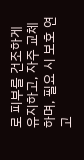로 피부를 건조하게 유지하고, 자주 교체하며, 필요 시 보호 연고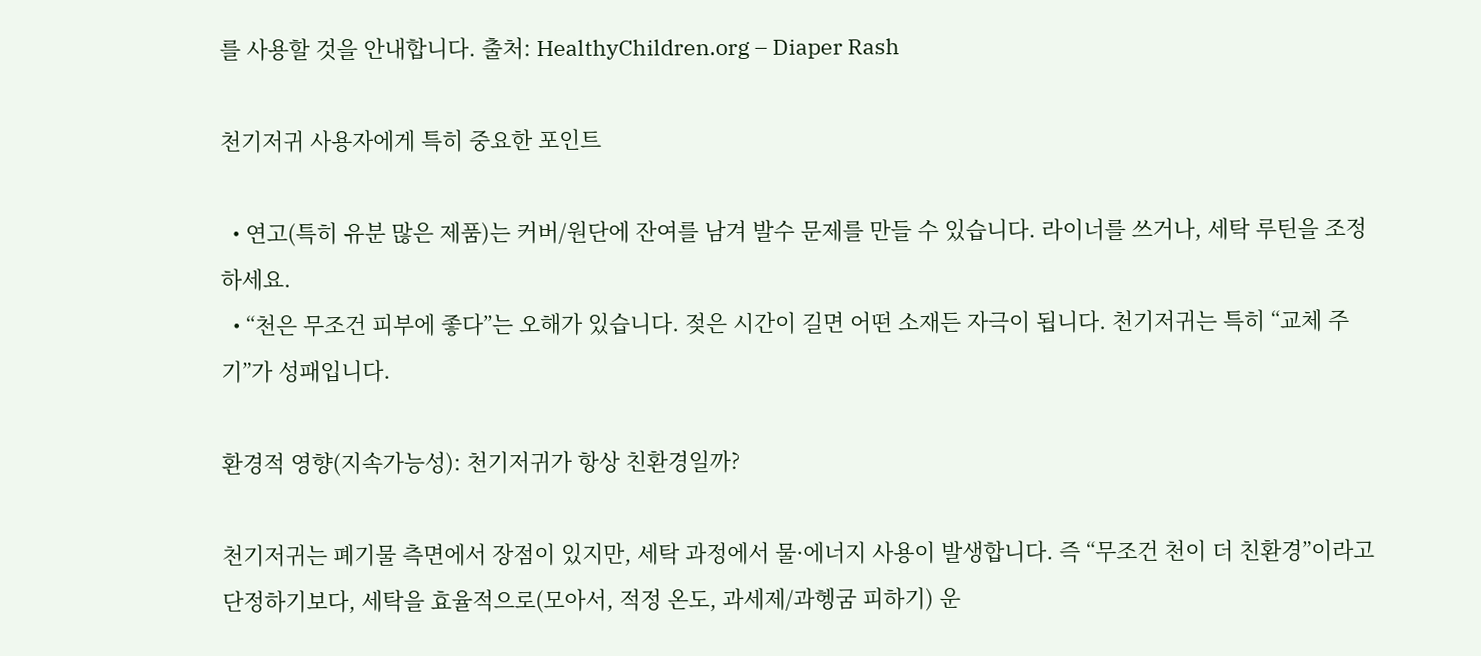를 사용할 것을 안내합니다. 출처: HealthyChildren.org – Diaper Rash

천기저귀 사용자에게 특히 중요한 포인트

  • 연고(특히 유분 많은 제품)는 커버/원단에 잔여를 남겨 발수 문제를 만들 수 있습니다. 라이너를 쓰거나, 세탁 루틴을 조정하세요.
  • “천은 무조건 피부에 좋다”는 오해가 있습니다. 젖은 시간이 길면 어떤 소재든 자극이 됩니다. 천기저귀는 특히 “교체 주기”가 성패입니다.

환경적 영향(지속가능성): 천기저귀가 항상 친환경일까?

천기저귀는 폐기물 측면에서 장점이 있지만, 세탁 과정에서 물·에너지 사용이 발생합니다. 즉 “무조건 천이 더 친환경”이라고 단정하기보다, 세탁을 효율적으로(모아서, 적정 온도, 과세제/과헹굼 피하기) 운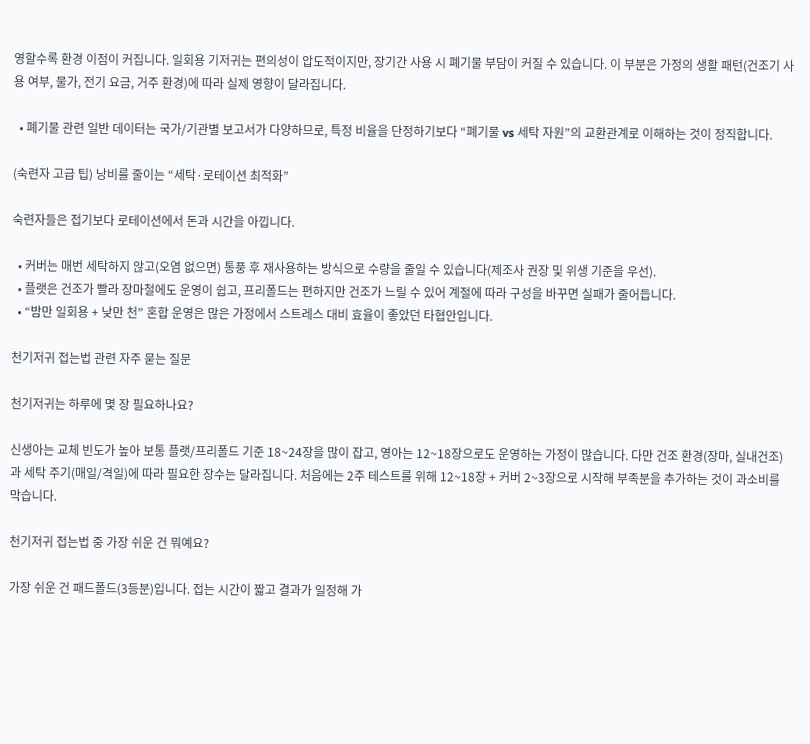영할수록 환경 이점이 커집니다. 일회용 기저귀는 편의성이 압도적이지만, 장기간 사용 시 폐기물 부담이 커질 수 있습니다. 이 부분은 가정의 생활 패턴(건조기 사용 여부, 물가, 전기 요금, 거주 환경)에 따라 실제 영향이 달라집니다.

  • 폐기물 관련 일반 데이터는 국가/기관별 보고서가 다양하므로, 특정 비율을 단정하기보다 “폐기물 vs 세탁 자원”의 교환관계로 이해하는 것이 정직합니다.

(숙련자 고급 팁) 낭비를 줄이는 “세탁·로테이션 최적화”

숙련자들은 접기보다 로테이션에서 돈과 시간을 아낍니다.

  • 커버는 매번 세탁하지 않고(오염 없으면) 통풍 후 재사용하는 방식으로 수량을 줄일 수 있습니다(제조사 권장 및 위생 기준을 우선).
  • 플랫은 건조가 빨라 장마철에도 운영이 쉽고, 프리폴드는 편하지만 건조가 느릴 수 있어 계절에 따라 구성을 바꾸면 실패가 줄어듭니다.
  • “밤만 일회용 + 낮만 천” 혼합 운영은 많은 가정에서 스트레스 대비 효율이 좋았던 타협안입니다.

천기저귀 접는법 관련 자주 묻는 질문

천기저귀는 하루에 몇 장 필요하나요?

신생아는 교체 빈도가 높아 보통 플랫/프리폴드 기준 18~24장을 많이 잡고, 영아는 12~18장으로도 운영하는 가정이 많습니다. 다만 건조 환경(장마, 실내건조)과 세탁 주기(매일/격일)에 따라 필요한 장수는 달라집니다. 처음에는 2주 테스트를 위해 12~18장 + 커버 2~3장으로 시작해 부족분을 추가하는 것이 과소비를 막습니다.

천기저귀 접는법 중 가장 쉬운 건 뭐예요?

가장 쉬운 건 패드폴드(3등분)입니다. 접는 시간이 짧고 결과가 일정해 가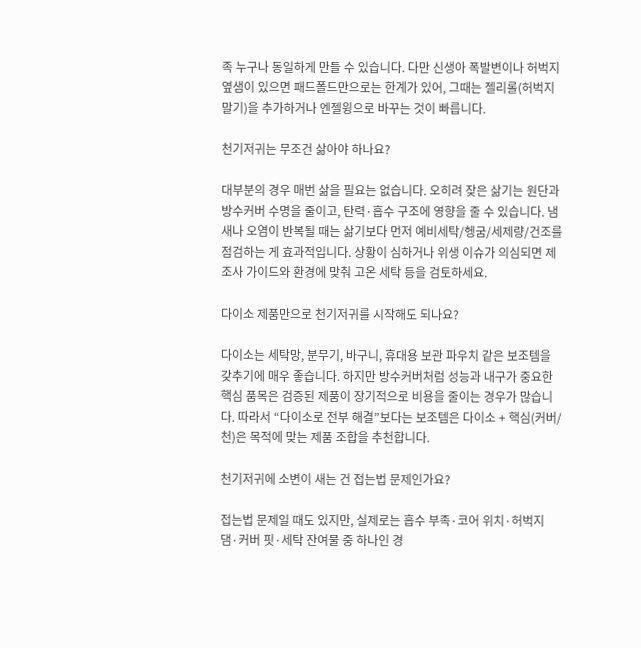족 누구나 동일하게 만들 수 있습니다. 다만 신생아 폭발변이나 허벅지 옆샘이 있으면 패드폴드만으로는 한계가 있어, 그때는 젤리롤(허벅지 말기)을 추가하거나 엔젤윙으로 바꾸는 것이 빠릅니다.

천기저귀는 무조건 삶아야 하나요?

대부분의 경우 매번 삶을 필요는 없습니다. 오히려 잦은 삶기는 원단과 방수커버 수명을 줄이고, 탄력·흡수 구조에 영향을 줄 수 있습니다. 냄새나 오염이 반복될 때는 삶기보다 먼저 예비세탁/헹굼/세제량/건조를 점검하는 게 효과적입니다. 상황이 심하거나 위생 이슈가 의심되면 제조사 가이드와 환경에 맞춰 고온 세탁 등을 검토하세요.

다이소 제품만으로 천기저귀를 시작해도 되나요?

다이소는 세탁망, 분무기, 바구니, 휴대용 보관 파우치 같은 보조템을 갖추기에 매우 좋습니다. 하지만 방수커버처럼 성능과 내구가 중요한 핵심 품목은 검증된 제품이 장기적으로 비용을 줄이는 경우가 많습니다. 따라서 “다이소로 전부 해결”보다는 보조템은 다이소 + 핵심(커버/천)은 목적에 맞는 제품 조합을 추천합니다.

천기저귀에 소변이 새는 건 접는법 문제인가요?

접는법 문제일 때도 있지만, 실제로는 흡수 부족·코어 위치·허벅지 댐·커버 핏·세탁 잔여물 중 하나인 경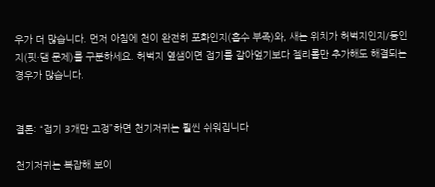우가 더 많습니다. 먼저 아침에 천이 완전히 포화인지(흡수 부족)와, 새는 위치가 허벅지인지/등인지(핏·댐 문제)를 구분하세요. 허벅지 옆샘이면 접기를 갈아엎기보다 젤리롤만 추가해도 해결되는 경우가 많습니다.


결론: “접기 3개만 고정”하면 천기저귀는 훨씬 쉬워집니다

천기저귀는 복잡해 보이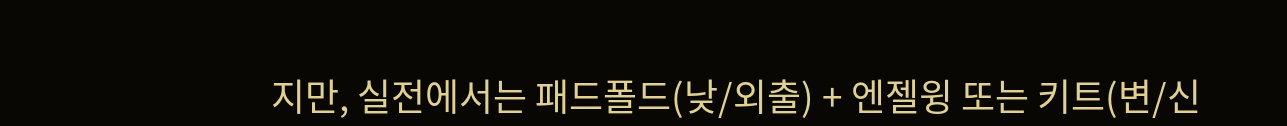지만, 실전에서는 패드폴드(낮/외출) + 엔젤윙 또는 키트(변/신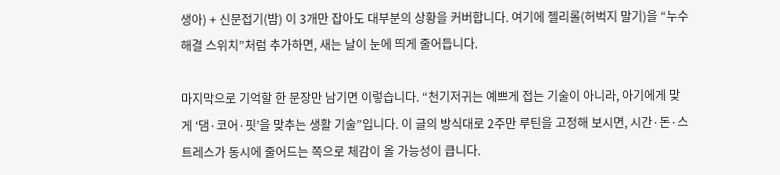생아) + 신문접기(밤) 이 3개만 잡아도 대부분의 상황을 커버합니다. 여기에 젤리롤(허벅지 말기)을 “누수 해결 스위치”처럼 추가하면, 새는 날이 눈에 띄게 줄어듭니다.

마지막으로 기억할 한 문장만 남기면 이렇습니다. “천기저귀는 예쁘게 접는 기술이 아니라, 아기에게 맞게 ‘댐·코어·핏’을 맞추는 생활 기술”입니다. 이 글의 방식대로 2주만 루틴을 고정해 보시면, 시간·돈·스트레스가 동시에 줄어드는 쪽으로 체감이 올 가능성이 큽니다.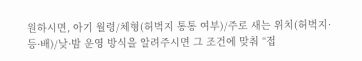원하시면, 아기 월령/체형(허벅지 통통 여부)/주로 새는 위치(허벅지·등·배)/낮·밤 운영 방식을 알려주시면 그 조건에 맞춰 “접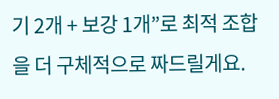기 2개 + 보강 1개”로 최적 조합을 더 구체적으로 짜드릴게요.